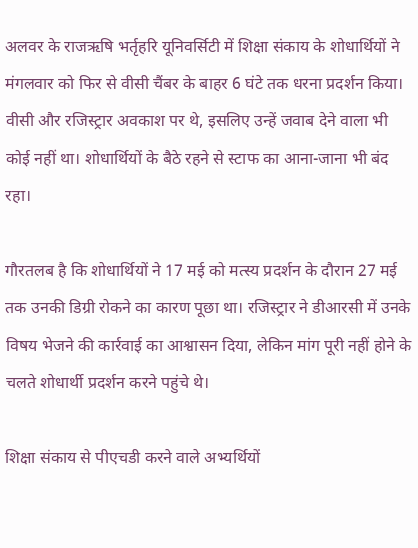अलवर के राजऋषि भर्तृहरि यूनिवर्सिटी में शिक्षा संकाय के शोधार्थियों ने मंगलवार को फिर से वीसी चैंबर के बाहर 6 घंटे तक धरना प्रदर्शन किया। वीसी और रजिस्ट्रार अवकाश पर थे, इसलिए उन्हें जवाब देने वाला भी कोई नहीं था। शोधार्थियों के बैठे रहने से स्टाफ का आना-जाना भी बंद रहा।

गौरतलब है कि शोधार्थियों ने 17 मई को मत्स्य प्रदर्शन के दौरान 27 मई तक उनकी डिग्री रोकने का कारण पूछा था। रजिस्ट्रार ने डीआरसी में उनके विषय भेजने की कार्रवाई का आश्वासन दिया, लेकिन मांग पूरी नहीं होने के चलते शोधार्थी प्रदर्शन करने पहुंचे थे।

शिक्षा संकाय से पीएचडी करने वाले अभ्यर्थियों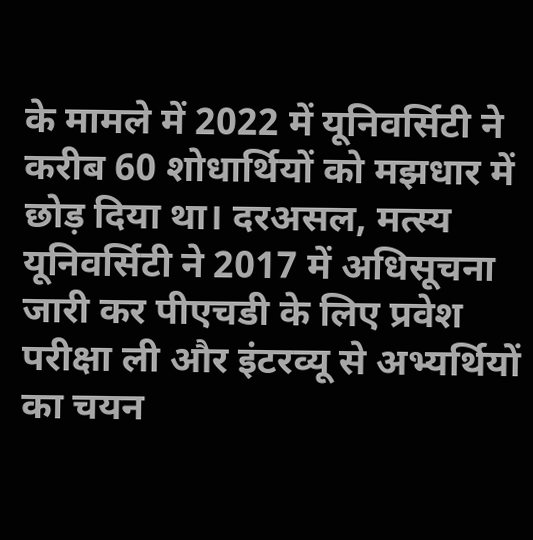के मामले में 2022 में यूनिवर्सिटी ने करीब 60 शोधार्थियों को मझधार में छोड़ दिया था। दरअसल, मत्स्य यूनिवर्सिटी ने 2017 में अधिसूचना जारी कर पीएचडी के लिए प्रवेश परीक्षा ली और इंटरव्यू से अभ्यर्थियों का चयन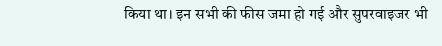किया था। इन सभी की फीस जमा हो गई और सुपरवाइजर भी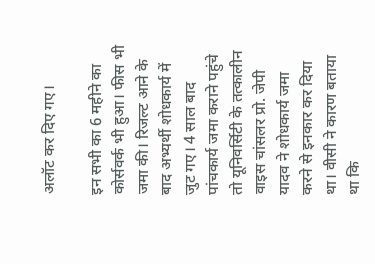अलॉट कर दिए गए।

इन सभी का 6 महीने का कोर्सवर्क भी हुआ। फीस भी जमा की। रिजल्ट आने के बाद अभ्यर्थी शोधकार्य में जुट गए। 4 साल बाद पांचकार्य जमा कराने पहुंचे तो यूनिवर्सिटी के तत्कालीन वाइस चांसलर प्रो. जेपी यादव ने शोधकार्य जमा करने से इनकार कर दिया था। वीसी ने कारण बताया था कि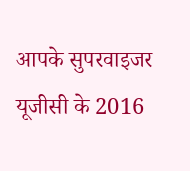आपके सुपरवाइजर यूजीसी के 2016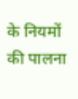के नियमों की पालना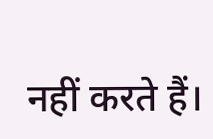नहीं करते हैं।